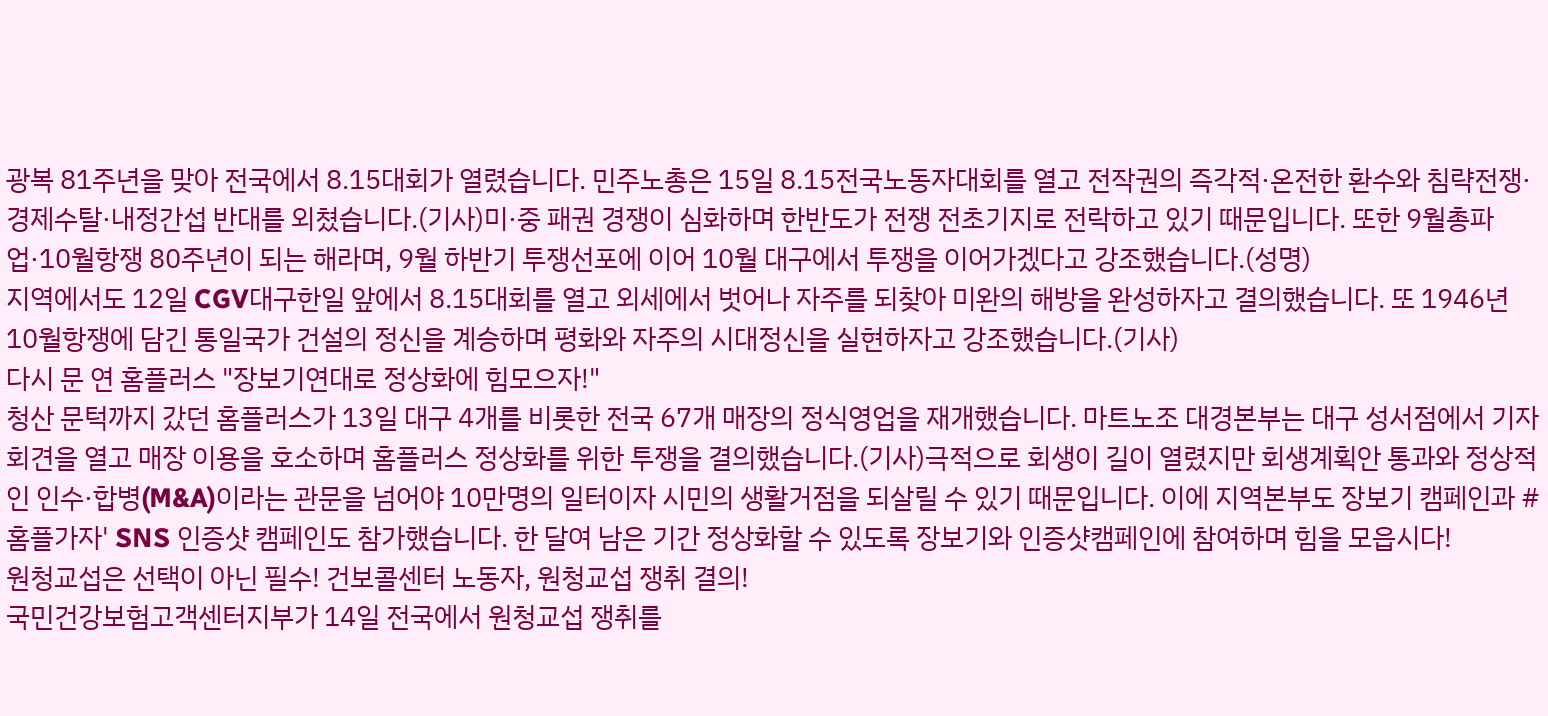광복 81주년을 맞아 전국에서 8.15대회가 열렸습니다. 민주노총은 15일 8.15전국노동자대회를 열고 전작권의 즉각적·온전한 환수와 침략전쟁·경제수탈·내정간섭 반대를 외쳤습니다.(기사)미·중 패권 경쟁이 심화하며 한반도가 전쟁 전초기지로 전락하고 있기 때문입니다. 또한 9월총파업·10월항쟁 80주년이 되는 해라며, 9월 하반기 투쟁선포에 이어 10월 대구에서 투쟁을 이어가겠다고 강조했습니다.(성명)
지역에서도 12일 CGV대구한일 앞에서 8.15대회를 열고 외세에서 벗어나 자주를 되찾아 미완의 해방을 완성하자고 결의했습니다. 또 1946년 10월항쟁에 담긴 통일국가 건설의 정신을 계승하며 평화와 자주의 시대정신을 실현하자고 강조했습니다.(기사)
다시 문 연 홈플러스 "장보기연대로 정상화에 힘모으자!"
청산 문턱까지 갔던 홈플러스가 13일 대구 4개를 비롯한 전국 67개 매장의 정식영업을 재개했습니다. 마트노조 대경본부는 대구 성서점에서 기자회견을 열고 매장 이용을 호소하며 홈플러스 정상화를 위한 투쟁을 결의했습니다.(기사)극적으로 회생이 길이 열렸지만 회생계획안 통과와 정상적인 인수·합병(M&A)이라는 관문을 넘어야 10만명의 일터이자 시민의 생활거점을 되살릴 수 있기 때문입니다. 이에 지역본부도 장보기 캠페인과 #홈플가자' SNS 인증샷 캠페인도 참가했습니다. 한 달여 남은 기간 정상화할 수 있도록 장보기와 인증샷캠페인에 참여하며 힘을 모읍시다!
원청교섭은 선택이 아닌 필수! 건보콜센터 노동자, 원청교섭 쟁취 결의!
국민건강보험고객센터지부가 14일 전국에서 원청교섭 쟁취를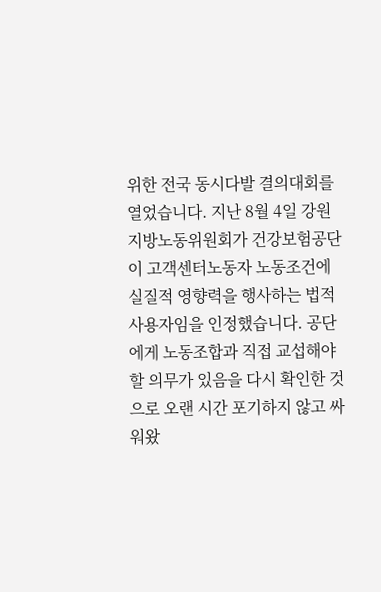위한 전국 동시다발 결의대회를 열었습니다. 지난 8월 4일 강원지방노동위원회가 건강보험공단이 고객센터노동자 노동조건에 실질적 영향력을 행사하는 법적 사용자임을 인정했습니다. 공단에게 노동조합과 직접 교섭해야할 의무가 있음을 다시 확인한 것으로 오랜 시간 포기하지 않고 싸워왔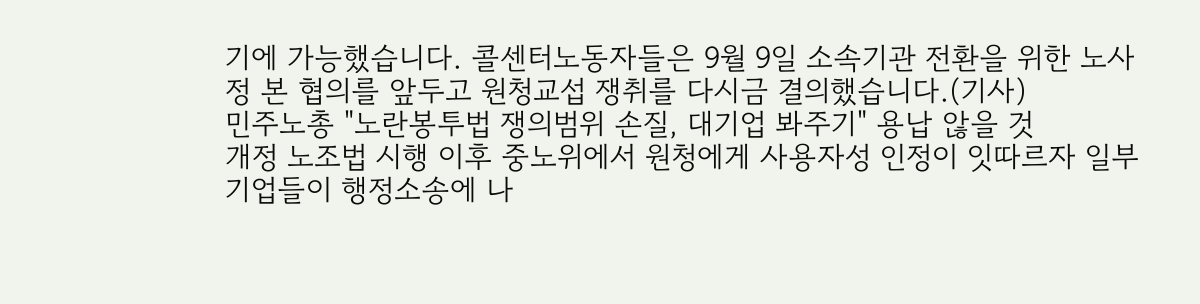기에 가능했습니다. 콜센터노동자들은 9월 9일 소속기관 전환을 위한 노사정 본 협의를 앞두고 원청교섭 쟁취를 다시금 결의했습니다.(기사)
민주노총 "노란봉투법 쟁의범위 손질, 대기업 봐주기" 용납 않을 것
개정 노조법 시행 이후 중노위에서 원청에게 사용자성 인정이 잇따르자 일부 기업들이 행정소송에 나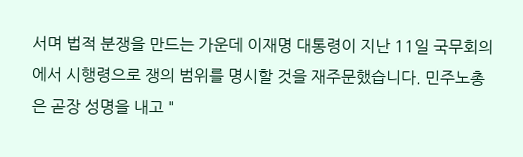서며 법적 분쟁을 만드는 가운데 이재명 대통령이 지난 11일 국무회의에서 시행령으로 쟁의 범위를 명시할 것을 재주문했습니다. 민주노총은 곧장 성명을 내고 "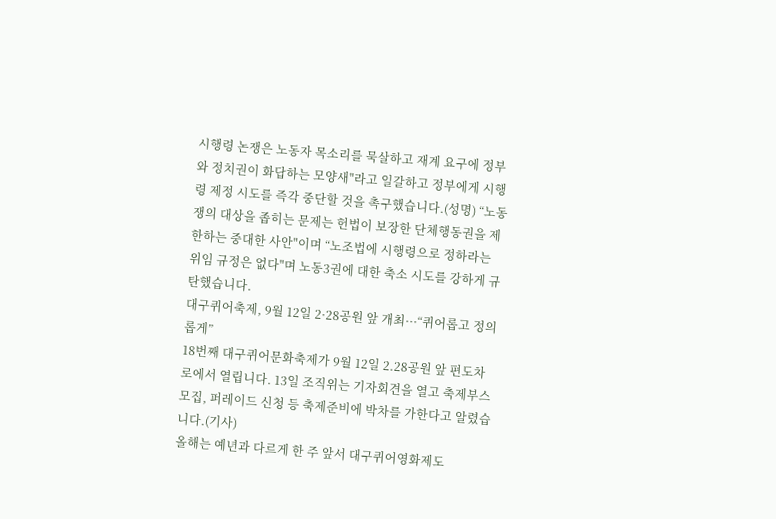시행령 논쟁은 노동자 목소리를 묵살하고 재계 요구에 정부와 정치권이 화답하는 모양새"라고 일갈하고 정부에게 시행령 제정 시도를 즉각 중단할 것을 촉구했습니다.(성명) “노동쟁의 대상을 좁히는 문제는 헌법이 보장한 단체행동권을 제한하는 중대한 사안"이며 “노조법에 시행령으로 정하라는 위임 규정은 없다"며 노동3권에 대한 축소 시도를 강하게 규탄했습니다.
대구퀴어축제, 9월 12일 2·28공원 앞 개최···“퀴어롭고 정의롭게”
18번째 대구퀴어문화축제가 9월 12일 2.28공원 앞 편도차로에서 열립니다. 13일 조직위는 기자회견을 열고 축제부스 모집, 퍼레이드 신청 등 축제준비에 박차를 가한다고 알렸습니다.(기사)
올해는 예년과 다르게 한 주 앞서 대구퀴어영화제도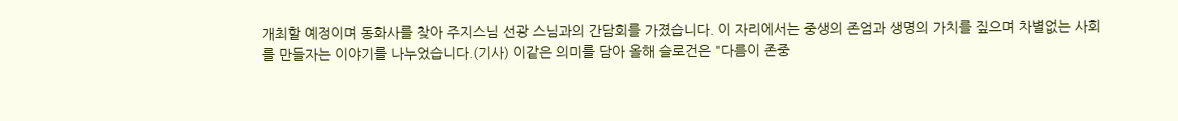개최할 예정이며 동화사를 찾아 주지스님 선광 스님과의 간담회를 가졌습니다. 이 자리에서는 중생의 존엄과 생명의 가치를 짚으며 차별없는 사회를 만들자는 이야기를 나누었습니다.(기사) 이같은 의미를 담아 올해 슬로건은 "다름이 존중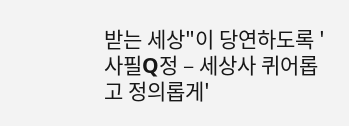받는 세상"이 당연하도록 '사필Q정 – 세상사 퀴어롭고 정의롭게'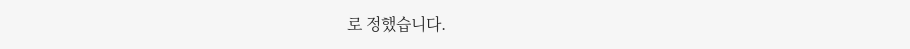로 정했습니다.